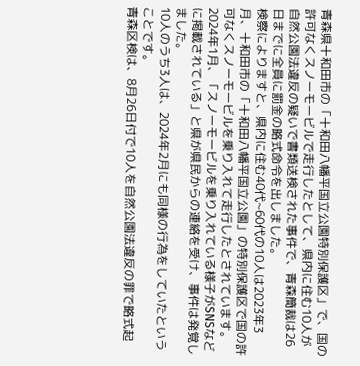青森県十和田市の「十和田八幡平国立公園特別保護区」で、国の許可なくスノーモービルで走行したとして、県内に住む10人が自然公園法違反の疑いで書類送検された事件で、青森簡裁は26日までに全員に罰金の略式命令を出しました。
検察によりますと、県内に住む40代~60代の10人は2023年3月、十和田市の「十和田八幡平国立公園」の特別保護区で国の許可なくスノーモービルを乗り入れて走行したとされています。
2024年1月、「スノーモービルを乗り入れている様子がSNSなどに掲載されている」と県が県民からの連絡を受け、事件は発覚しました。
10人のうち3人は、2024年2月にも同様の行為をしていたということです。
青森区検は、8月26日付で10人を自然公園法違反の罪で略式起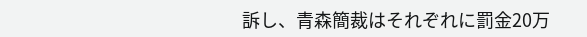訴し、青森簡裁はそれぞれに罰金20万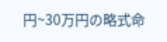円~30万円の略式命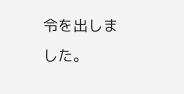令を出しました。